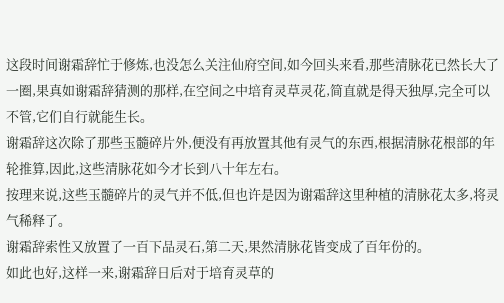这段时间谢霜辞忙于修炼,也没怎么关注仙府空间,如今回头来看,那些清脉花已然长大了一圈,果真如谢霜辞猜测的那样,在空间之中培育灵草灵花,简直就是得天独厚,完全可以不管,它们自行就能生长。
谢霜辞这次除了那些玉髓碎片外,便没有再放置其他有灵气的东西,根据清脉花根部的年轮推算,因此,这些清脉花如今才长到八十年左右。
按理来说,这些玉髓碎片的灵气并不低,但也许是因为谢霜辞这里种植的清脉花太多,将灵气稀释了。
谢霜辞索性又放置了一百下品灵石,第二天,果然清脉花皆变成了百年份的。
如此也好,这样一来,谢霜辞日后对于培育灵草的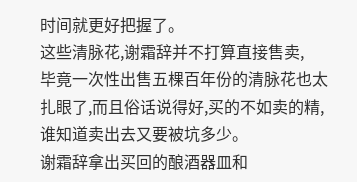时间就更好把握了。
这些清脉花,谢霜辞并不打算直接售卖,
毕竟一次性出售五棵百年份的清脉花也太扎眼了,而且俗话说得好,买的不如卖的精,谁知道卖出去又要被坑多少。
谢霜辞拿出买回的酿酒器皿和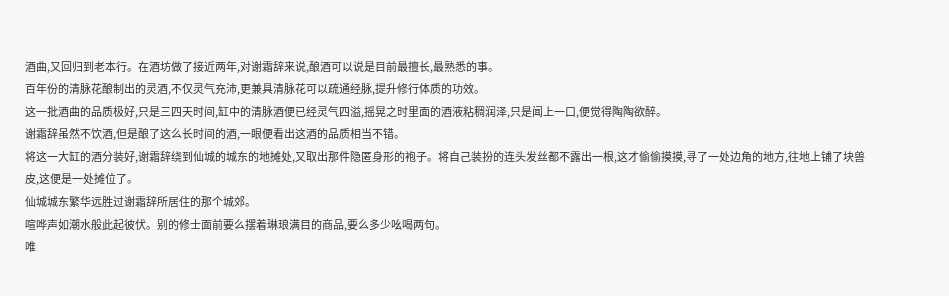酒曲,又回归到老本行。在酒坊做了接近两年,对谢霜辞来说,酿酒可以说是目前最擅长,最熟悉的事。
百年份的清脉花酿制出的灵酒,不仅灵气充沛,更兼具清脉花可以疏通经脉,提升修行体质的功效。
这一批酒曲的品质极好,只是三四天时间,缸中的清脉酒便已经灵气四溢,摇晃之时里面的酒液粘稠润泽,只是闻上一口,便觉得陶陶欲醉。
谢霜辞虽然不饮酒,但是酿了这么长时间的酒,一眼便看出这酒的品质相当不错。
将这一大缸的酒分装好,谢霜辞绕到仙城的城东的地摊处,又取出那件隐匿身形的袍子。将自己装扮的连头发丝都不露出一根,这才偷偷摸摸,寻了一处边角的地方,往地上铺了块兽皮,这便是一处摊位了。
仙城城东繁华远胜过谢霜辞所居住的那个城郊。
喧哗声如潮水般此起彼伏。别的修士面前要么摆着琳琅满目的商品,要么多少吆喝两句。
唯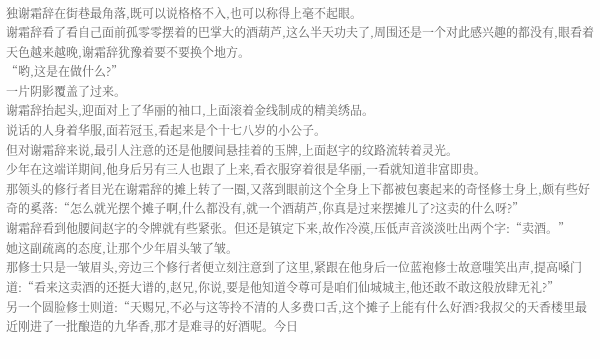独谢霜辞在街巷最角落,既可以说格格不入,也可以称得上毫不起眼。
谢霜辞看了看自己面前孤零零摆着的巴掌大的酒葫芦,这么半天功夫了,周围还是一个对此感兴趣的都没有,眼看着天色越来越晚,谢霜辞犹豫着要不要换个地方。
“哟,这是在做什么?”
一片阴影覆盖了过来。
谢霜辞抬起头,迎面对上了华丽的袖口,上面滚着金线制成的精美绣品。
说话的人身着华服,面若冠玉,看起来是个十七八岁的小公子。
但对谢霜辞来说,最引人注意的还是他腰间悬挂着的玉牌,上面赵字的纹路流转着灵光。
少年在这端详期间,他身后另有三人也跟了上来,看衣服穿着很是华丽,一看就知道非富即贵。
那领头的修行者目光在谢霜辞的摊上转了一圈,又落到眼前这个全身上下都被包裹起来的奇怪修士身上,颇有些好奇的奚落:“怎么就光摆个摊子啊,什么都没有,就一个酒葫芦,你真是过来摆摊儿了?这卖的什么呀?”
谢霜辞看到他腰间赵字的令牌就有些紧张。但还是镇定下来,故作冷漠,压低声音淡淡吐出两个字:“卖酒。”
她这副疏离的态度,让那个少年眉头皱了皱。
那修士只是一皱眉头,旁边三个修行者便立刻注意到了这里,紧跟在他身后一位蓝袍修士故意嗤笑出声,提高嗓门道:“看来这卖酒的还挺大谱的,赵兄,你说,要是他知道令尊可是咱们仙城城主,他还敢不敢这般放肆无礼?”
另一个圆脸修士则道:“天赐兄,不必与这等拎不清的人多费口舌,这个摊子上能有什么好酒?我叔父的天香楼里最近刚进了一批酿造的九华香,那才是难寻的好酒呢。今日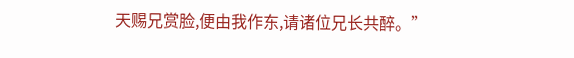天赐兄赏脸,便由我作东,请诸位兄长共醉。”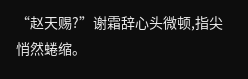“赵天赐?”谢霜辞心头微顿,指尖悄然蜷缩。